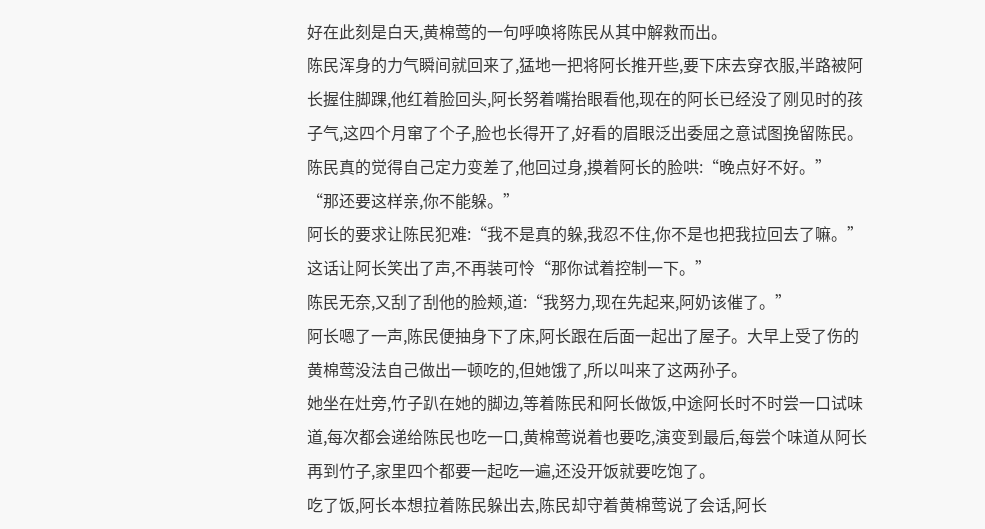好在此刻是白天,黄棉莺的一句呼唤将陈民从其中解救而出。
陈民浑身的力气瞬间就回来了,猛地一把将阿长推开些,要下床去穿衣服,半路被阿长握住脚踝,他红着脸回头,阿长努着嘴抬眼看他,现在的阿长已经没了刚见时的孩子气,这四个月窜了个子,脸也长得开了,好看的眉眼泛出委屈之意试图挽留陈民。
陈民真的觉得自己定力变差了,他回过身,摸着阿长的脸哄:“晚点好不好。”
“那还要这样亲,你不能躲。”
阿长的要求让陈民犯难:“我不是真的躲,我忍不住,你不是也把我拉回去了嘛。”
这话让阿长笑出了声,不再装可怜“那你试着控制一下。”
陈民无奈,又刮了刮他的脸颊,道:“我努力,现在先起来,阿奶该催了。”
阿长嗯了一声,陈民便抽身下了床,阿长跟在后面一起出了屋子。大早上受了伤的黄棉莺没法自己做出一顿吃的,但她饿了,所以叫来了这两孙子。
她坐在灶旁,竹子趴在她的脚边,等着陈民和阿长做饭,中途阿长时不时尝一口试味道,每次都会递给陈民也吃一口,黄棉莺说着也要吃,演变到最后,每尝个味道从阿长再到竹子,家里四个都要一起吃一遍,还没开饭就要吃饱了。
吃了饭,阿长本想拉着陈民躲出去,陈民却守着黄棉莺说了会话,阿长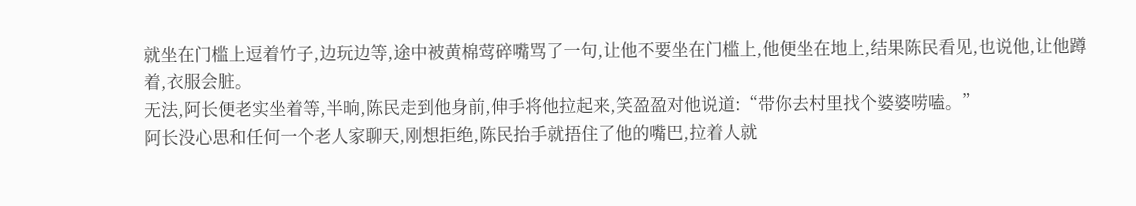就坐在门槛上逗着竹子,边玩边等,途中被黄棉莺碎嘴骂了一句,让他不要坐在门槛上,他便坐在地上,结果陈民看见,也说他,让他蹲着,衣服会脏。
无法,阿长便老实坐着等,半晌,陈民走到他身前,伸手将他拉起来,笑盈盈对他说道:“带你去村里找个婆婆唠嗑。”
阿长没心思和任何一个老人家聊天,刚想拒绝,陈民抬手就捂住了他的嘴巴,拉着人就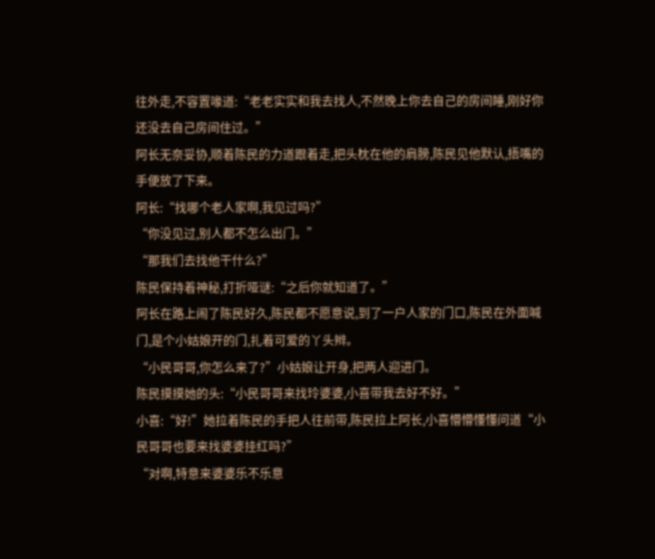往外走,不容置喙道:“老老实实和我去找人,不然晚上你去自己的房间睡,刚好你还没去自己房间住过。”
阿长无奈妥协,顺着陈民的力道跟着走,把头枕在他的肩膀,陈民见他默认,捂嘴的手便放了下来。
阿长:“找哪个老人家啊,我见过吗?”
“你没见过,别人都不怎么出门。”
“那我们去找他干什么?”
陈民保持着神秘,打折哑谜:“之后你就知道了。”
阿长在路上闹了陈民好久,陈民都不愿意说,到了一户人家的门口,陈民在外面喊门,是个小姑娘开的门,扎着可爱的丫头辫。
“小民哥哥,你怎么来了?”小姑娘让开身,把两人迎进门。
陈民摸摸她的头:“小民哥哥来找玲婆婆,小喜带我去好不好。”
小喜:“好!”她拉着陈民的手把人往前带,陈民拉上阿长,小喜懵懵懂懂问道“小民哥哥也要来找婆婆挂红吗?”
“对啊,特意来婆婆乐不乐意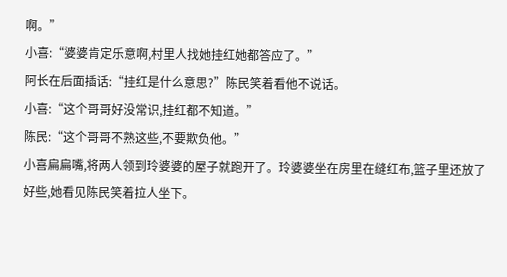啊。”
小喜:“婆婆肯定乐意啊,村里人找她挂红她都答应了。”
阿长在后面插话:“挂红是什么意思?”陈民笑着看他不说话。
小喜:“这个哥哥好没常识,挂红都不知道。”
陈民:“这个哥哥不熟这些,不要欺负他。”
小喜扁扁嘴,将两人领到玲婆婆的屋子就跑开了。玲婆婆坐在房里在缝红布,篮子里还放了好些,她看见陈民笑着拉人坐下。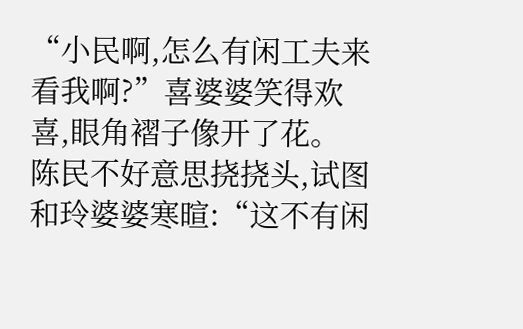“小民啊,怎么有闲工夫来看我啊?”喜婆婆笑得欢喜,眼角褶子像开了花。
陈民不好意思挠挠头,试图和玲婆婆寒暄:“这不有闲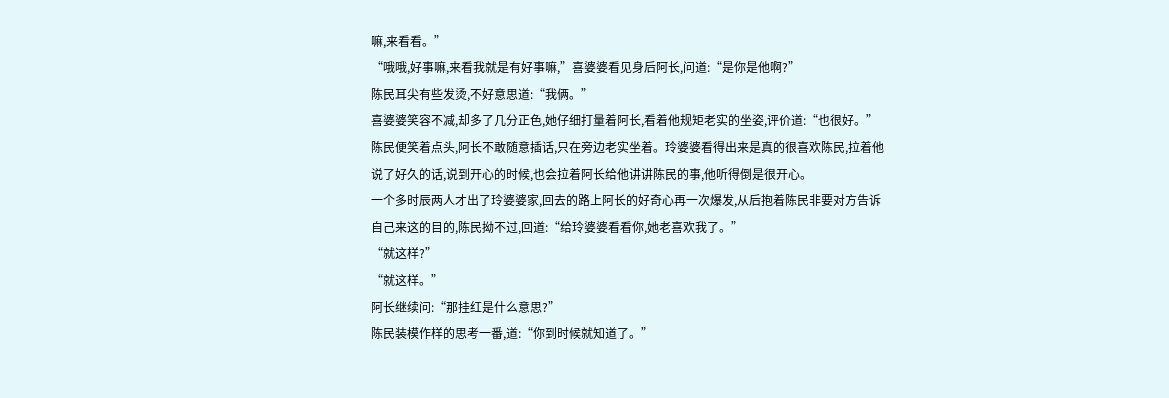嘛,来看看。”
“哦哦,好事嘛,来看我就是有好事嘛,”喜婆婆看见身后阿长,问道:“是你是他啊?”
陈民耳尖有些发烫,不好意思道:“我俩。”
喜婆婆笑容不减,却多了几分正色,她仔细打量着阿长,看着他规矩老实的坐姿,评价道:“也很好。”
陈民便笑着点头,阿长不敢随意插话,只在旁边老实坐着。玲婆婆看得出来是真的很喜欢陈民,拉着他说了好久的话,说到开心的时候,也会拉着阿长给他讲讲陈民的事,他听得倒是很开心。
一个多时辰两人才出了玲婆婆家,回去的路上阿长的好奇心再一次爆发,从后抱着陈民非要对方告诉自己来这的目的,陈民拗不过,回道:“给玲婆婆看看你,她老喜欢我了。”
“就这样?”
“就这样。”
阿长继续问:“那挂红是什么意思?”
陈民装模作样的思考一番,道:“你到时候就知道了。”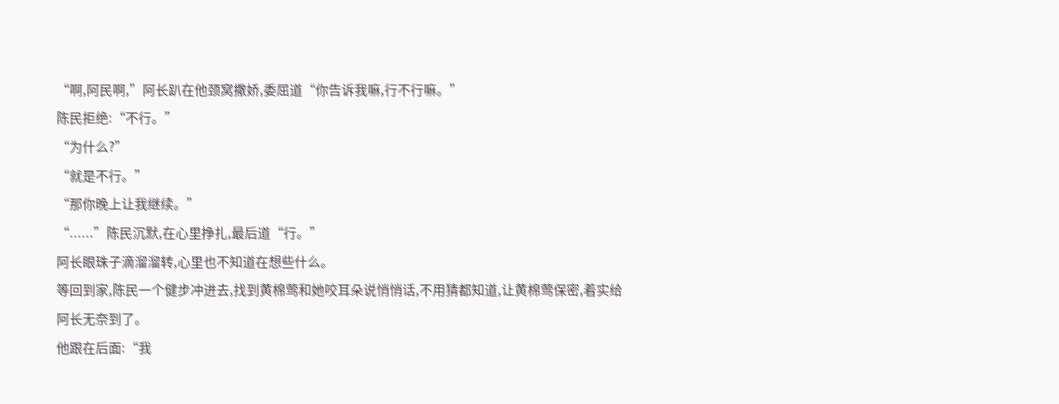“啊,阿民啊,”阿长趴在他颈窝撒娇,委屈道“你告诉我嘛,行不行嘛。”
陈民拒绝:“不行。”
“为什么?”
“就是不行。”
“那你晚上让我继续。”
“......”陈民沉默,在心里挣扎,最后道“行。”
阿长眼珠子滴溜溜转,心里也不知道在想些什么。
等回到家,陈民一个健步冲进去,找到黄棉莺和她咬耳朵说悄悄话,不用猜都知道,让黄棉莺保密,着实给阿长无奈到了。
他跟在后面:“我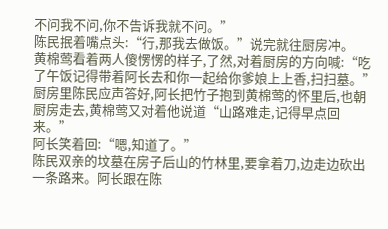不问我不问,你不告诉我就不问。”
陈民抿着嘴点头:“行,那我去做饭。”说完就往厨房冲。
黄棉莺看着两人傻愣愣的样子,了然,对着厨房的方向喊:“吃了午饭记得带着阿长去和你一起给你爹娘上上香,扫扫墓。”厨房里陈民应声答好,阿长把竹子抱到黄棉莺的怀里后,也朝厨房走去,黄棉莺又对着他说道“山路难走,记得早点回来。”
阿长笑着回:“嗯,知道了。”
陈民双亲的坟墓在房子后山的竹林里,要拿着刀,边走边砍出一条路来。阿长跟在陈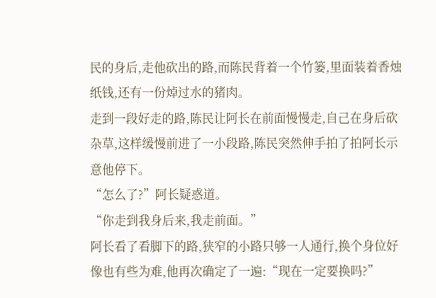民的身后,走他砍出的路,而陈民背着一个竹篓,里面装着香烛纸钱,还有一份焯过水的猪肉。
走到一段好走的路,陈民让阿长在前面慢慢走,自己在身后砍杂草,这样缓慢前进了一小段路,陈民突然伸手拍了拍阿长示意他停下。
“怎么了?”阿长疑惑道。
“你走到我身后来,我走前面。”
阿长看了看脚下的路,狭窄的小路只够一人通行,换个身位好像也有些为难,他再次确定了一遍:“现在一定要换吗?”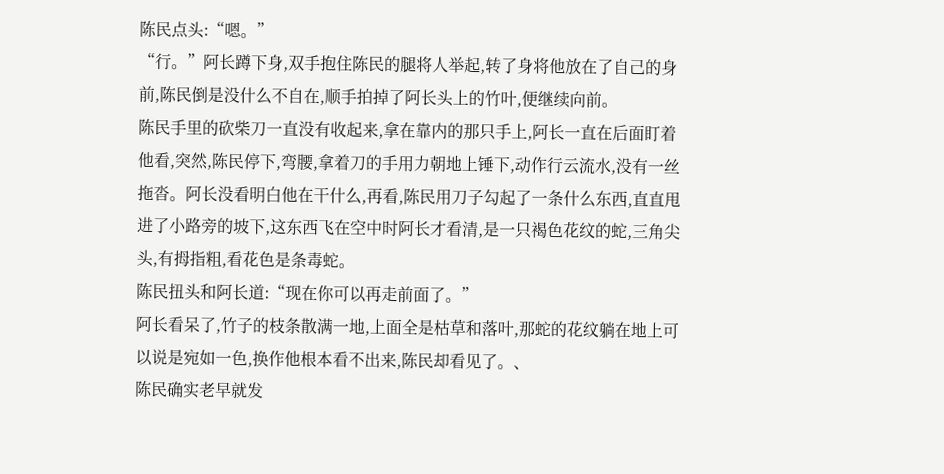陈民点头:“嗯。”
“行。”阿长蹲下身,双手抱住陈民的腿将人举起,转了身将他放在了自己的身前,陈民倒是没什么不自在,顺手拍掉了阿长头上的竹叶,便继续向前。
陈民手里的砍柴刀一直没有收起来,拿在靠内的那只手上,阿长一直在后面盯着他看,突然,陈民停下,弯腰,拿着刀的手用力朝地上锤下,动作行云流水,没有一丝拖沓。阿长没看明白他在干什么,再看,陈民用刀子勾起了一条什么东西,直直甩进了小路旁的坡下,这东西飞在空中时阿长才看清,是一只褐色花纹的蛇,三角尖头,有拇指粗,看花色是条毒蛇。
陈民扭头和阿长道:“现在你可以再走前面了。”
阿长看呆了,竹子的枝条散满一地,上面全是枯草和落叶,那蛇的花纹躺在地上可以说是宛如一色,换作他根本看不出来,陈民却看见了。、
陈民确实老早就发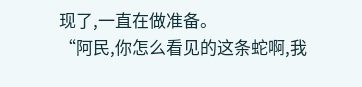现了,一直在做准备。
“阿民,你怎么看见的这条蛇啊,我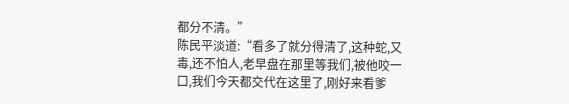都分不清。”
陈民平淡道:“看多了就分得清了,这种蛇,又毒,还不怕人,老早盘在那里等我们,被他咬一口,我们今天都交代在这里了,刚好来看爹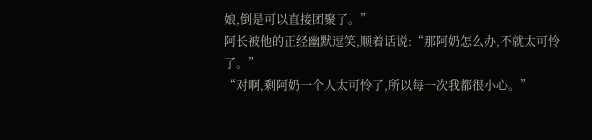娘,倒是可以直接团聚了。”
阿长被他的正经幽默逗笑,顺着话说:“那阿奶怎么办,不就太可怜了。”
“对啊,剩阿奶一个人太可怜了,所以每一次我都很小心。”